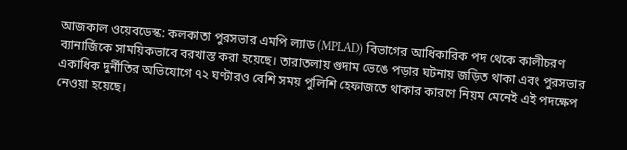আজকাল ওয়েবডেস্ক: কলকাতা পুরসভার এমপি ল্যাড (MPLAD) বিভাগের আধিকারিক পদ থেকে কালীচরণ ব্যানার্জিকে সাময়িকভাবে বরখাস্ত করা হয়েছে। তারাতলায় গুদাম ভেঙে পড়ার ঘটনায় জড়িত থাকা এবং পুরসভার একাধিক দুর্নীতির অভিযোগে ৭২ ঘণ্টারও বেশি সময় পুলিশি হেফাজতে থাকার কারণে নিয়ম মেনেই এই পদক্ষেপ নেওয়া হয়েছে।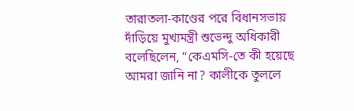তারাতলা-কাণ্ডের পরে বিধানসভায় দাঁড়িয়ে মুখ্যমন্ত্রী শুভেন্দু অধিকারী বলেছিলেন, “কেএমসি-তে কী হয়েছে আমরা জানি না? কালীকে তুললে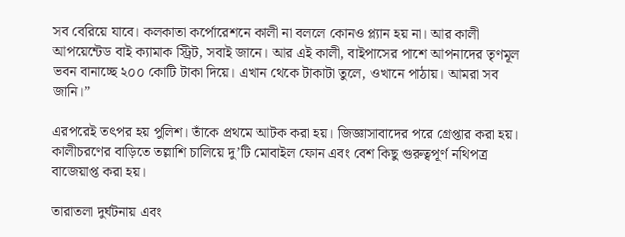সব বেরিয়ে যাবে। কলকাতা কর্পোরেশনে কালী না বললে কোনও প্ল্যান হয় না। আর কালী আপয়েন্টেড বাই ক্যামাক স্ট্রিট, সবাই জানে। আর এই কালী, বাইপাসের পাশে আপনাদের তৃণমূল ভবন বানাচ্ছে ২০০ কোটি টাকা দিয়ে। এখান থেকে টাকাটা তুলে, ওখানে পাঠায়। আমরা সব জানি।”

এরপরেই তৎপর হয় পুলিশ। তাঁকে প্রথমে আটক করা হয়। জিজ্ঞাসাবাদের পরে গ্রেপ্তার করা হয়। কালীচরণের বাড়িতে তল্লাশি চালিয়ে দু’টি মোবাইল ফোন এবং বেশ কিছু গুরুত্বপূর্ণ নথিপত্র বাজেয়াপ্ত করা হয়।

তারাতলা দুর্ঘটনায় এবং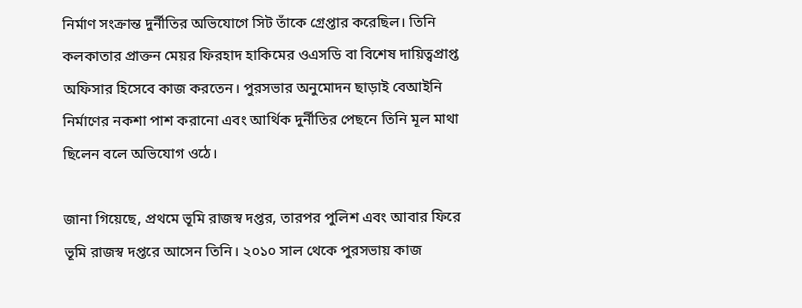নির্মাণ সংক্রান্ত দুর্নীতির অভিযোগে সিট তাঁকে গ্রেপ্তার করেছিল। তিনি কলকাতার প্রাক্তন মেয়র ফিরহাদ হাকিমের ওএসডি বা বিশেষ দায়িত্বপ্রাপ্ত অফিসার হিসেবে কাজ করতেন। পুরসভার অনুমোদন ছাড়াই বেআইনি নির্মাণের নকশা পাশ করানো এবং আর্থিক দুর্নীতির পেছনে তিনি মূল মাথা ছিলেন বলে অভিযোগ ওঠে।

জানা গিয়েছে, প্রথমে ভূমি রাজস্ব দপ্তর, তারপর পুলিশ এবং আবার ফিরে ভূমি রাজস্ব দপ্তরে আসেন তিনি। ২০১০ সাল থেকে পুরসভায় কাজ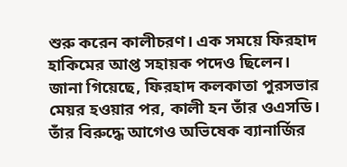শুরু করেন কালীচরণ। এক সময়ে ফিরহাদ হাকিমের আপ্ত সহায়ক পদেও ছিলেন। জানা গিয়েছে, ফিরহাদ কলকাতা পুরসভার মেয়র হওয়ার পর, কালী হন তাঁর ওএসডি। তাঁর বিরুদ্ধে আগেও অভিষেক ব্যানার্জির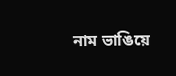নাম ভাঙিয়ে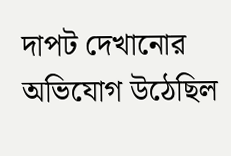দাপট দেখানোর অভিযোগ উঠেছিল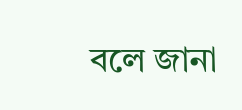বলে জানা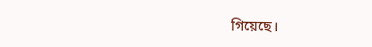গিয়েছে।